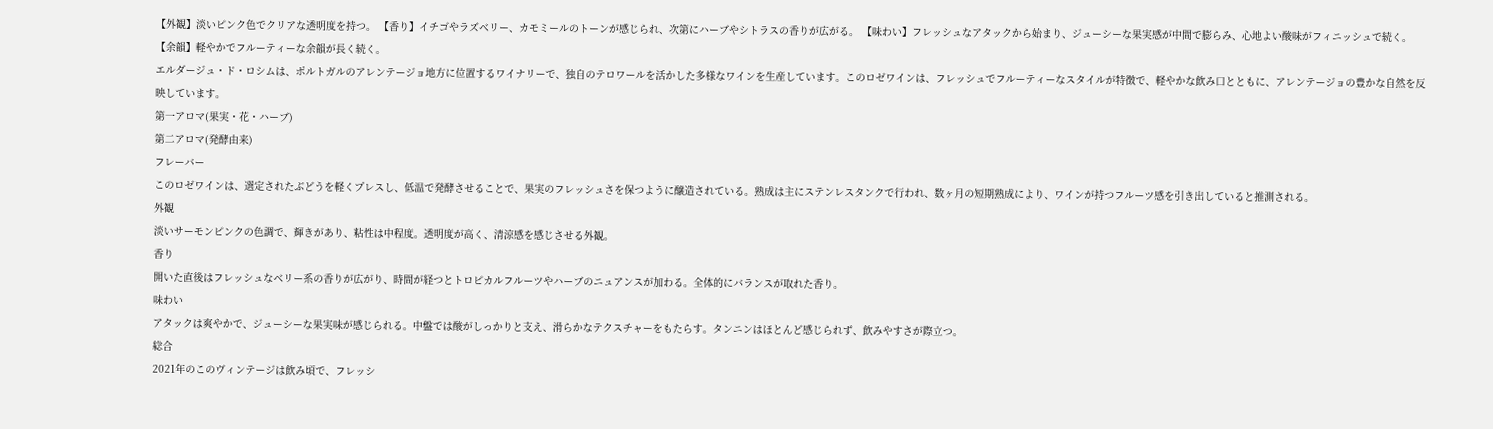【外観】淡いピンク色でクリアな透明度を持つ。 【香り】イチゴやラズベリー、カモミールのトーンが感じられ、次第にハーブやシトラスの香りが広がる。 【味わい】フレッシュなアタックから始まり、ジューシーな果実感が中間で膨らみ、心地よい酸味がフィニッシュで続く。 【余韻】軽やかでフルーティーな余韻が長く続く。
エルダージュ・ド・ロシムは、ポルトガルのアレンテージョ地方に位置するワイナリーで、独自のテロワールを活かした多様なワインを生産しています。このロゼワインは、フレッシュでフルーティーなスタイルが特徴で、軽やかな飲み口とともに、アレンテージョの豊かな自然を反映しています。
第一アロマ(果実・花・ハーブ)
第二アロマ(発酵由来)
フレーバー
このロゼワインは、選定されたぶどうを軽くプレスし、低温で発酵させることで、果実のフレッシュさを保つように醸造されている。熟成は主にステンレスタンクで行われ、数ヶ月の短期熟成により、ワインが持つフルーツ感を引き出していると推測される。
外観
淡いサーモンピンクの色調で、輝きがあり、粘性は中程度。透明度が高く、清涼感を感じさせる外観。
香り
開いた直後はフレッシュなベリー系の香りが広がり、時間が経つとトロピカルフルーツやハーブのニュアンスが加わる。全体的にバランスが取れた香り。
味わい
アタックは爽やかで、ジューシーな果実味が感じられる。中盤では酸がしっかりと支え、滑らかなテクスチャーをもたらす。タンニンはほとんど感じられず、飲みやすさが際立つ。
総合
2021年のこのヴィンテージは飲み頃で、フレッシ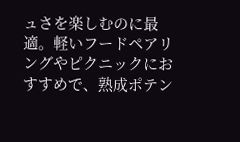ュさを楽しむのに最適。軽いフードペアリングやピクニックにおすすめで、熟成ポテン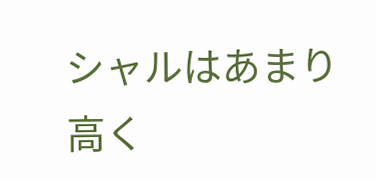シャルはあまり高く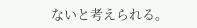ないと考えられる。